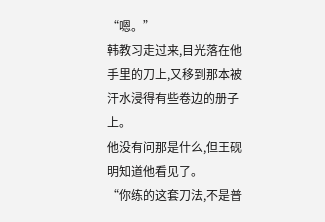“嗯。”
韩教习走过来,目光落在他手里的刀上,又移到那本被汗水浸得有些卷边的册子上。
他没有问那是什么,但王砚明知道他看见了。
“你练的这套刀法,不是普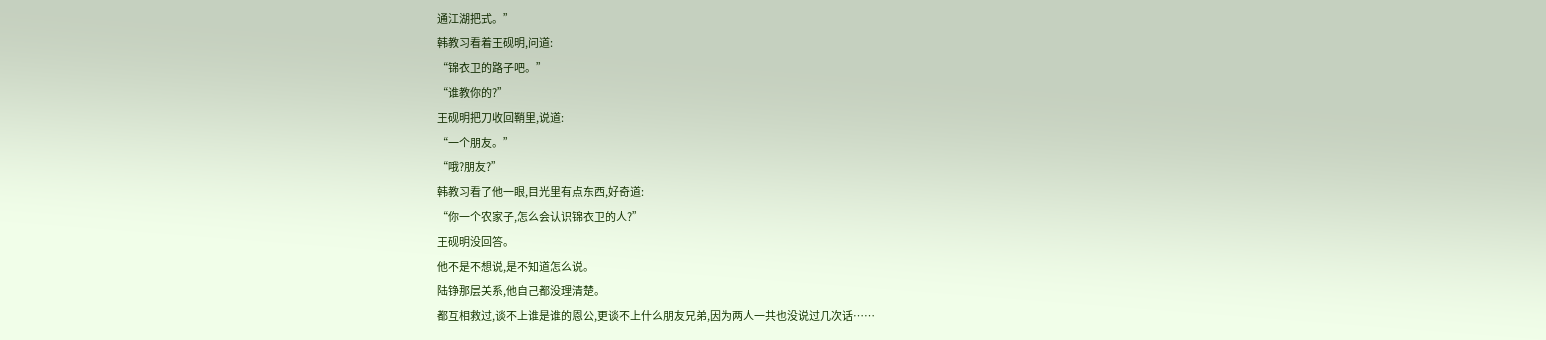通江湖把式。”
韩教习看着王砚明,问道:
“锦衣卫的路子吧。”
“谁教你的?”
王砚明把刀收回鞘里,说道:
“一个朋友。”
“哦?朋友?”
韩教习看了他一眼,目光里有点东西,好奇道:
“你一个农家子,怎么会认识锦衣卫的人?”
王砚明没回答。
他不是不想说,是不知道怎么说。
陆铮那层关系,他自己都没理清楚。
都互相救过,谈不上谁是谁的恩公,更谈不上什么朋友兄弟,因为两人一共也没说过几次话……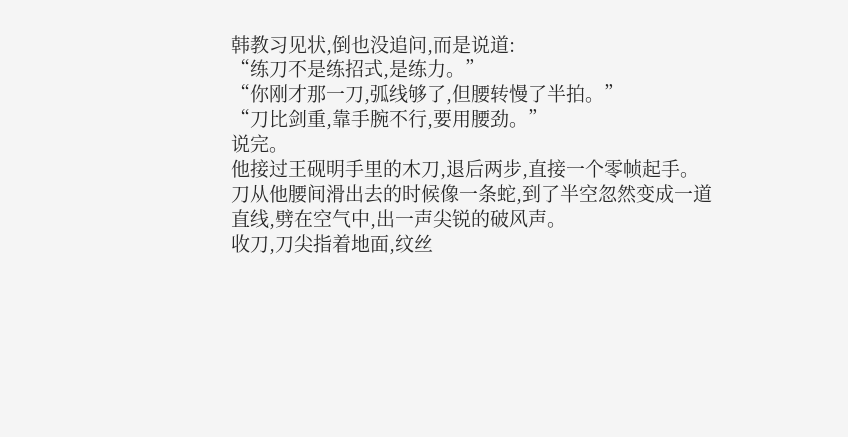韩教习见状,倒也没追问,而是说道:
“练刀不是练招式,是练力。”
“你刚才那一刀,弧线够了,但腰转慢了半拍。”
“刀比剑重,靠手腕不行,要用腰劲。”
说完。
他接过王砚明手里的木刀,退后两步,直接一个零帧起手。
刀从他腰间滑出去的时候像一条蛇,到了半空忽然变成一道直线,劈在空气中,出一声尖锐的破风声。
收刀,刀尖指着地面,纹丝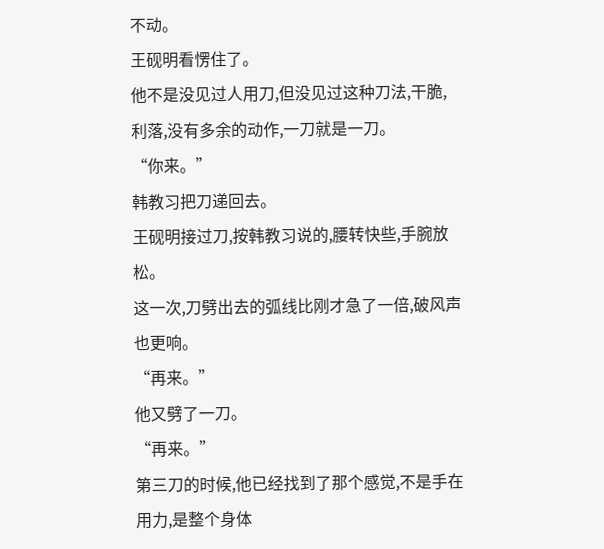不动。
王砚明看愣住了。
他不是没见过人用刀,但没见过这种刀法,干脆,利落,没有多余的动作,一刀就是一刀。
“你来。”
韩教习把刀递回去。
王砚明接过刀,按韩教习说的,腰转快些,手腕放松。
这一次,刀劈出去的弧线比刚才急了一倍,破风声也更响。
“再来。”
他又劈了一刀。
“再来。”
第三刀的时候,他已经找到了那个感觉,不是手在用力,是整个身体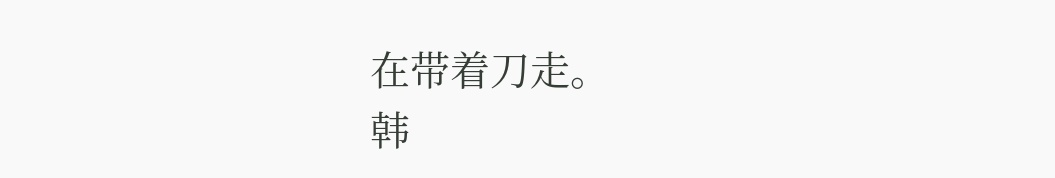在带着刀走。
韩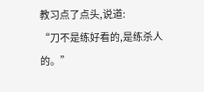教习点了点头,说道:
“刀不是练好看的,是练杀人的。”